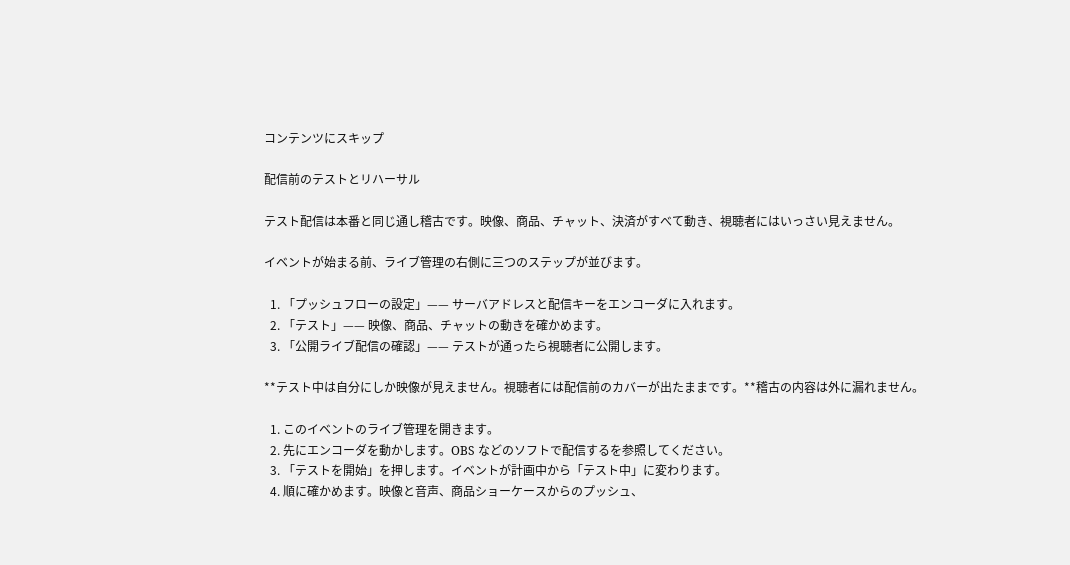コンテンツにスキップ

配信前のテストとリハーサル

テスト配信は本番と同じ通し稽古です。映像、商品、チャット、決済がすべて動き、視聴者にはいっさい見えません。

イベントが始まる前、ライブ管理の右側に三つのステップが並びます。

  1. 「プッシュフローの設定」—— サーバアドレスと配信キーをエンコーダに入れます。
  2. 「テスト」—— 映像、商品、チャットの動きを確かめます。
  3. 「公開ライブ配信の確認」—— テストが通ったら視聴者に公開します。

**テスト中は自分にしか映像が見えません。視聴者には配信前のカバーが出たままです。**稽古の内容は外に漏れません。

  1. このイベントのライブ管理を開きます。
  2. 先にエンコーダを動かします。OBS などのソフトで配信するを参照してください。
  3. 「テストを開始」を押します。イベントが計画中から「テスト中」に変わります。
  4. 順に確かめます。映像と音声、商品ショーケースからのプッシュ、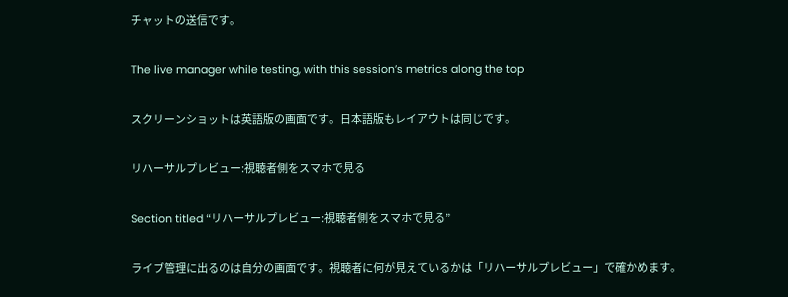チャットの送信です。

The live manager while testing, with this session’s metrics along the top

スクリーンショットは英語版の画面です。日本語版もレイアウトは同じです。

リハーサルプレビュー:視聴者側をスマホで見る

Section titled “リハーサルプレビュー:視聴者側をスマホで見る”

ライブ管理に出るのは自分の画面です。視聴者に何が見えているかは「リハーサルプレビュー」で確かめます。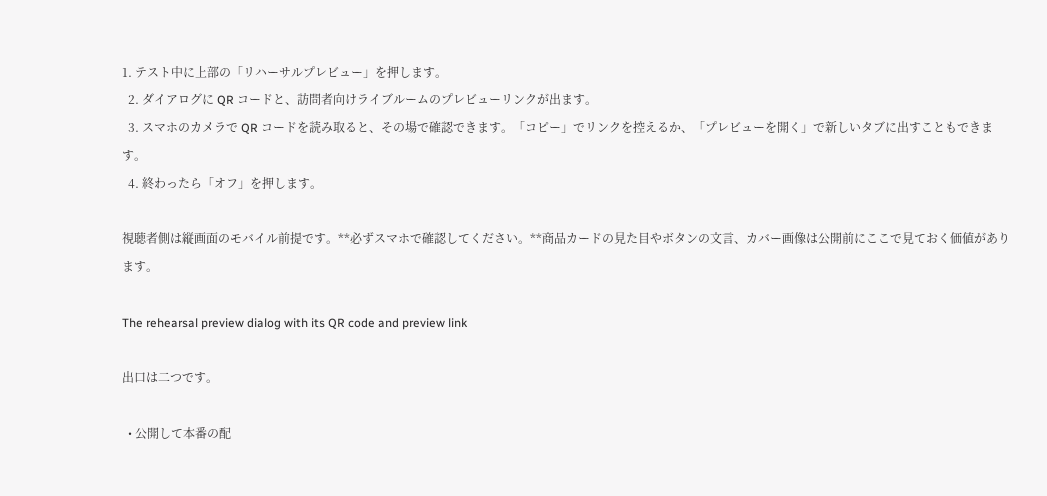1. テスト中に上部の「リハーサルプレビュー」を押します。
  2. ダイアログに QR コードと、訪問者向けライブルームのプレビューリンクが出ます。
  3. スマホのカメラで QR コードを読み取ると、その場で確認できます。「コピー」でリンクを控えるか、「プレビューを開く」で新しいタブに出すこともできます。
  4. 終わったら「オフ」を押します。

視聴者側は縦画面のモバイル前提です。**必ずスマホで確認してください。**商品カードの見た目やボタンの文言、カバー画像は公開前にここで見ておく価値があります。

The rehearsal preview dialog with its QR code and preview link

出口は二つです。

  • 公開して本番の配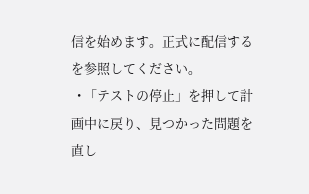信を始めます。正式に配信するを参照してください。
  • 「テストの停止」を押して計画中に戻り、見つかった問題を直し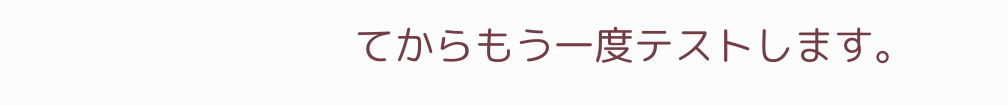てからもう一度テストします。